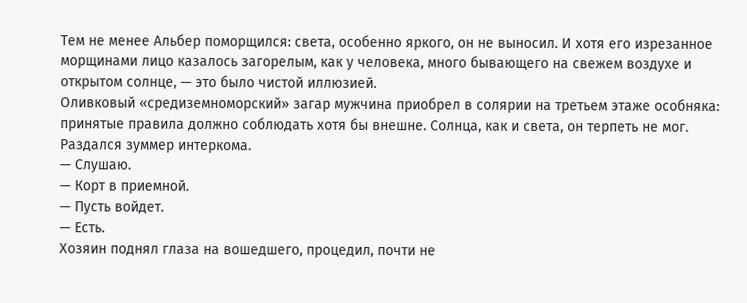Тем не менее Альбер поморщился: света, особенно яркого, он не выносил. И хотя его изрезанное морщинами лицо казалось загорелым, как у человека, много бывающего на свежем воздухе и открытом солнце, — это было чистой иллюзией.
Оливковый «средиземноморский» загар мужчина приобрел в солярии на третьем этаже особняка: принятые правила должно соблюдать хотя бы внешне. Солнца, как и света, он терпеть не мог.
Раздался зуммер интеркома.
— Слушаю.
— Корт в приемной.
— Пусть войдет.
— Есть.
Хозяин поднял глаза на вошедшего, процедил, почти не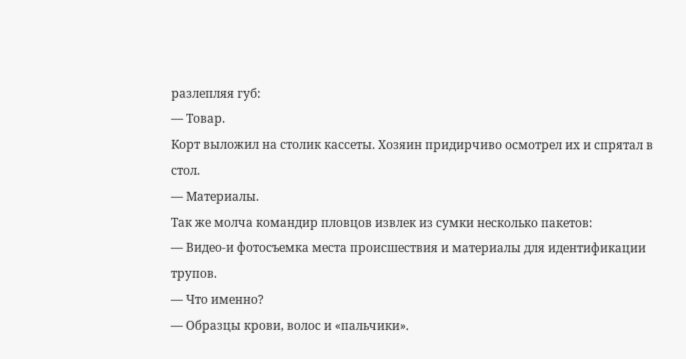разлепляя губ:
— Товар.
Корт выложил на столик кассеты. Хозяин придирчиво осмотрел их и спрятал в стол.
— Материалы.
Так же молча командир пловцов извлек из сумки несколько пакетов:
— Видео-и фотосъемка места происшествия и материалы для идентификации трупов.
— Что именно?
— Образцы крови, волос и «пальчики».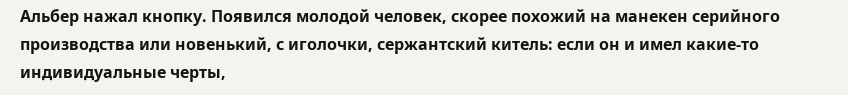Альбер нажал кнопку. Появился молодой человек, скорее похожий на манекен серийного производства или новенький, с иголочки, сержантский китель: если он и имел какие-то индивидуальные черты,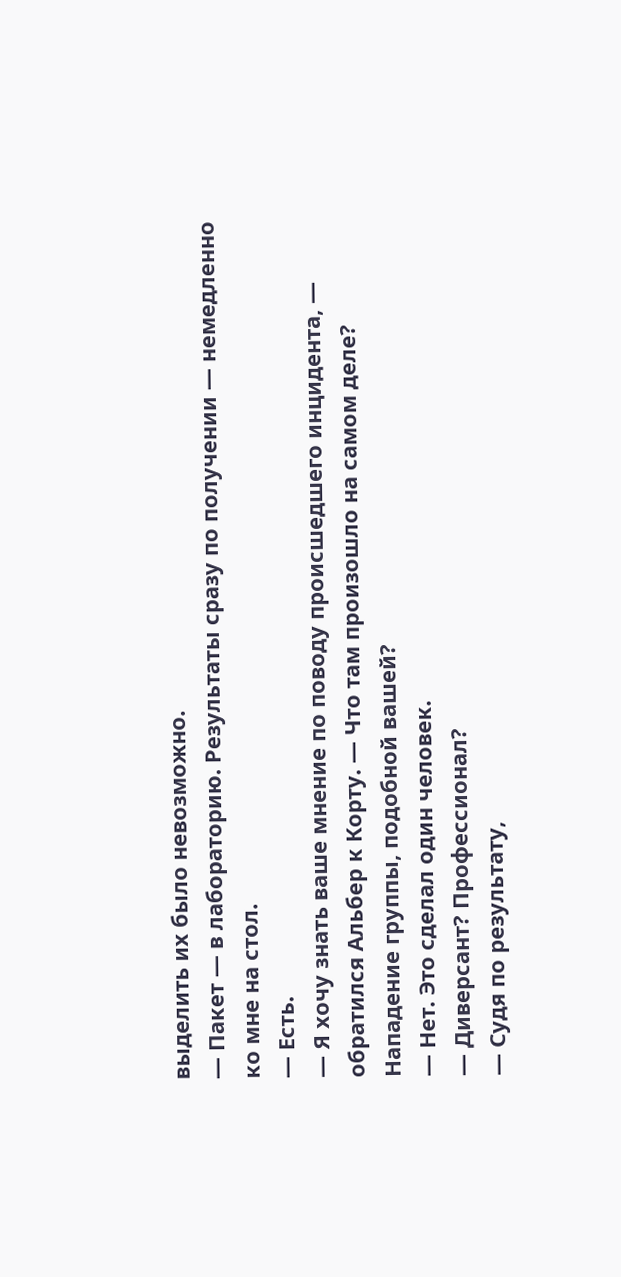выделить их было невозможно.
— Пакет — в лабораторию. Результаты сразу по получении — немедленно ко мне на стол.
— Есть.
— Я хочу знать ваше мнение по поводу происшедшего инцидента, — обратился Альбер к Корту. — Что там произошло на самом деле? Нападение группы, подобной вашей?
— Нет. Это сделал один человек.
— Диверсант? Профессионал?
— Судя по результату,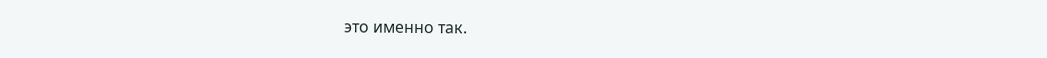это именно так.